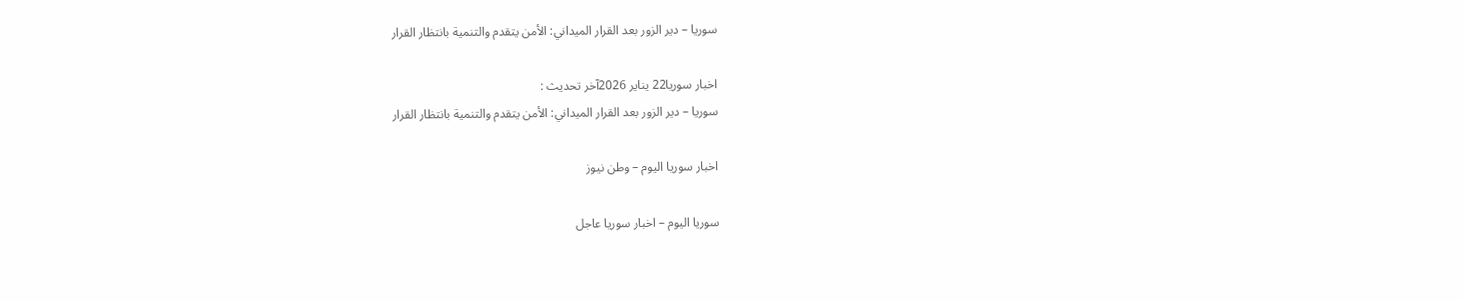سوريا – دير الزور بعد القرار الميداني: الأمن يتقدم والتنمية بانتظار القرار

اخبار سوريا22 يناير 2026آخر تحديث :
سوريا – دير الزور بعد القرار الميداني: الأمن يتقدم والتنمية بانتظار القرار

اخبار سوريا اليوم – وطن نيوز

سوريا اليوم – اخبار سوريا عاجل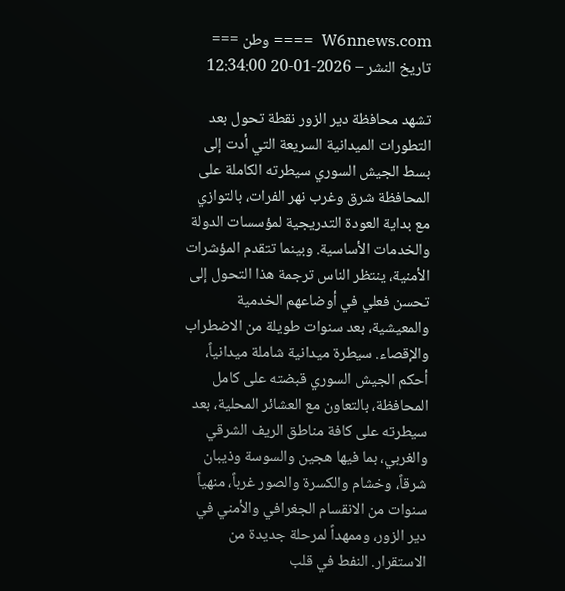W6nnews.com  ==== وطن === تاريخ النشر – 2026-01-20 12:34:00

تشهد محافظة دير الزور نقطة تحول بعد التطورات الميدانية السريعة التي أدت إلى بسط الجيش السوري سيطرته الكاملة على المحافظة شرق وغرب نهر الفرات، بالتوازي مع بداية العودة التدريجية لمؤسسات الدولة والخدمات الأساسية. وبينما تتقدم المؤشرات الأمنية، ينتظر الناس ترجمة هذا التحول إلى تحسن فعلي في أوضاعهم الخدمية والمعيشية، بعد سنوات طويلة من الاضطراب والإقصاء. سيطرة ميدانية شاملة ميدانياً، أحكم الجيش السوري قبضته على كامل المحافظة، بالتعاون مع العشائر المحلية، بعد سيطرته على كافة مناطق الريف الشرقي والغربي، بما فيها هجين والسوسة وذيبان شرقاً، وخشام والكسرة والصور غرباً، منهياً سنوات من الانقسام الجغرافي والأمني في دير الزور، وممهداً لمرحلة جديدة من الاستقرار. النفط في قلب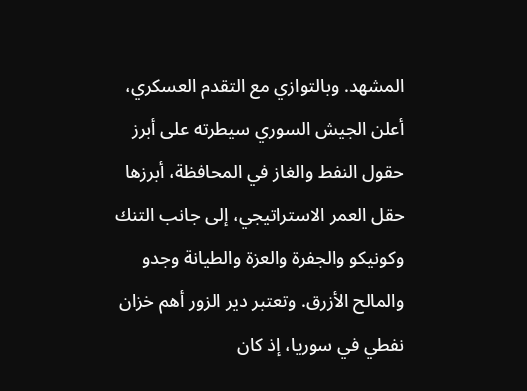المشهد. وبالتوازي مع التقدم العسكري، أعلن الجيش السوري سيطرته على أبرز حقول النفط والغاز في المحافظة، أبرزها حقل العمر الاستراتيجي، إلى جانب التنك وكونيكو والجفرة والعزة والطيانة وجدو والمالح الأزرق. وتعتبر دير الزور أهم خزان نفطي في سوريا، إذ كان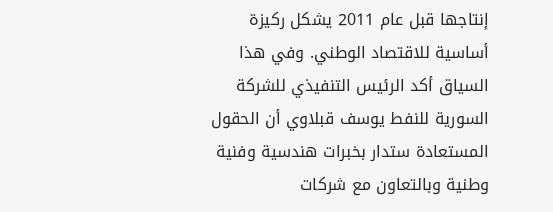إنتاجها قبل عام 2011 يشكل ركيزة أساسية للاقتصاد الوطني. وفي هذا السياق أكد الرئيس التنفيذي للشركة السورية للنفط يوسف قبلاوي أن الحقول المستعادة ستدار بخبرات هندسية وفنية وطنية وبالتعاون مع شركات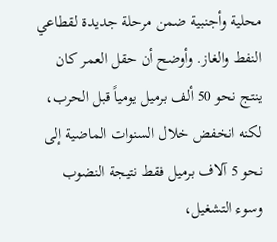محلية وأجنبية ضمن مرحلة جديدة لقطاعي النفط والغاز. وأوضح أن حقل العمر كان ينتج نحو 50 ألف برميل يومياً قبل الحرب، لكنه انخفض خلال السنوات الماضية إلى نحو 5 آلاف برميل فقط نتيجة النضوب وسوء التشغيل،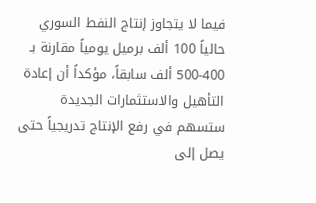فيما لا يتجاوز إنتاج النفط السوري حالياً 100 ألف برميل يومياً مقارنة بـ 400-500 ألف سابقاً، مؤكداً أن إعادة التأهيل والاستثمارات الجديدة ستسهم في رفع الإنتاج تدريجياً حتى يصل إلى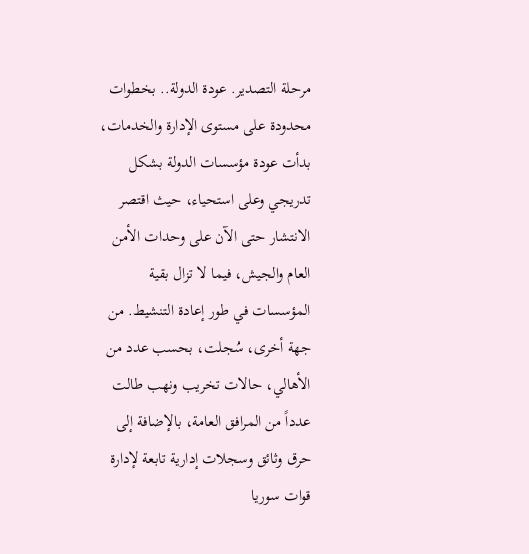مرحلة التصدير. عودة الدولة.. بخطوات محدودة على مستوى الإدارة والخدمات، بدأت عودة مؤسسات الدولة بشكل تدريجي وعلى استحياء، حيث اقتصر الانتشار حتى الآن على وحدات الأمن العام والجيش، فيما لا تزال بقية المؤسسات في طور إعادة التنشيط. من جهة أخرى، سُجلت، بحسب عدد من الأهالي، حالات تخريب ونهب طالت عدداً من المرافق العامة، بالإضافة إلى حرق وثائق وسجلات إدارية تابعة لإدارة قوات سوريا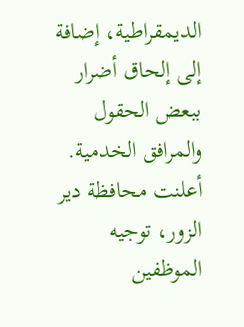الديمقراطية، إضافة إلى إلحاق أضرار ببعض الحقول والمرافق الخدمية. أعلنت محافظة دير الزور، توجيه الموظفين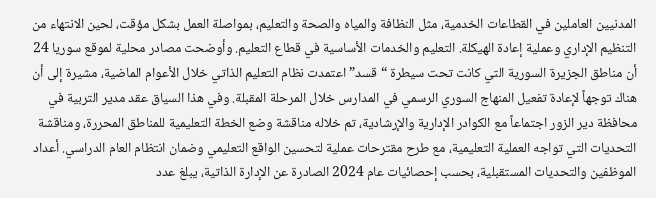المدنيين العاملين في القطاعات الخدمية، مثل النظافة والمياه والصحة والتعليم، بمواصلة العمل بشكل مؤقت، لحين الانتهاء من التنظيم الإداري وعملية إعادة الهيكلة. التعليم والخدمات الأساسية في قطاع التعليم. وأوضحت مصادر محلية لموقع سوريا 24 أن مناطق الجزيرة السورية التي كانت تحت سيطرة “قسد” اعتمدت نظام التعليم الذاتي خلال الأعوام الماضية، مشيرة إلى أن هناك توجهاً لإعادة تفعيل المنهاج السوري الرسمي في المدارس خلال المرحلة المقبلة. وفي هذا السياق عقد مدير التربية في محافظة دير الزور اجتماعاً مع الكوادر الإدارية والإرشادية، تم خلاله مناقشة وضع الخطة التعليمية للمناطق المحررة، ومناقشة التحديات التي تواجه العملية التعليمية، مع طرح مقترحات عملية لتحسين الواقع التعليمي وضمان انتظام العام الدراسي. أعداد الموظفين والتحديات المستقبلية، بحسب إحصائيات عام 2024 الصادرة عن الإدارة الذاتية، يبلغ عدد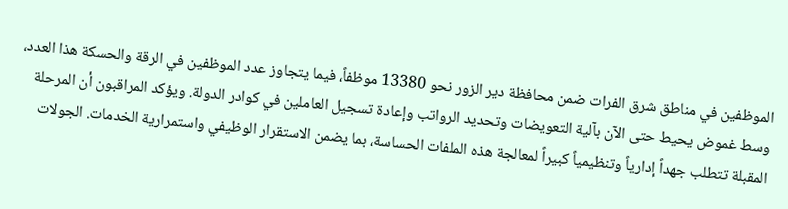الموظفين في مناطق شرق الفرات ضمن محافظة دير الزور نحو 13380 موظفاً، فيما يتجاوز عدد الموظفين في الرقة والحسكة هذا العدد، وسط غموض يحيط حتى الآن بآلية التعويضات وتحديد الرواتب وإعادة تسجيل العاملين في كوادر الدولة. ويؤكد المراقبون أن المرحلة المقبلة تتطلب جهداً إدارياً وتنظيمياً كبيراً لمعالجة هذه الملفات الحساسة، بما يضمن الاستقرار الوظيفي واستمرارية الخدمات. الجولات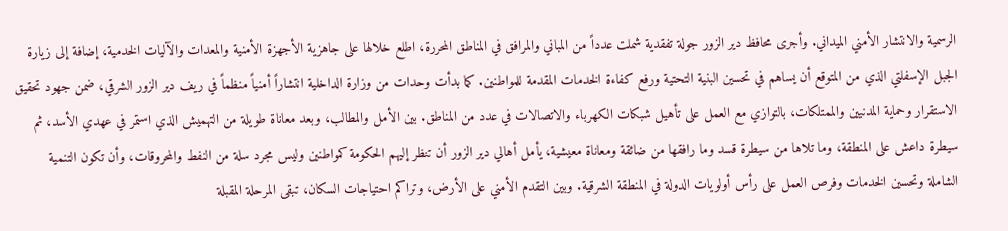الرسمية والانتشار الأمني الميداني. وأجرى محافظ دير الزور جولة تفقدية شملت عدداً من المباني والمرافق في المناطق المحررة، اطلع خلالها على جاهزية الأجهزة الأمنية والمعدات والآليات الخدمية، إضافة إلى زيارة الجبل الإسفلتي الذي من المتوقع أن يساهم في تحسين البنية التحتية ورفع كفاءة الخدمات المقدمة للمواطنين. كما بدأت وحدات من وزارة الداخلية انتشاراً أمنياً منظماً في ريف دير الزور الشرقي، ضمن جهود تحقيق الاستقرار وحماية المدنيين والممتلكات، بالتوازي مع العمل على تأهيل شبكات الكهرباء والاتصالات في عدد من المناطق. بين الأمل والمطالب، وبعد معاناة طويلة من التهميش الذي استمر في عهدي الأسد، ثم سيطرة داعش على المنطقة، وما تلاها من سيطرة قسد وما رافقها من ضائقة ومعاناة معيشية، يأمل أهالي دير الزور أن تنظر إليهم الحكومة كمواطنين وليس مجرد سلة من النفط والمحروقات، وأن تكون التنمية الشاملة وتحسين الخدمات وفرص العمل على رأس أولويات الدولة في المنطقة الشرقية. وبين التقدم الأمني على الأرض، وتراكم احتياجات السكان، تبقى المرحلة المقبلة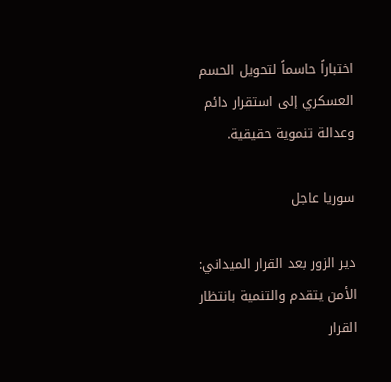اختباراً حاسماً لتحويل الحسم العسكري إلى استقرار دائم وعدالة تنموية حقيقية.

سوريا عاجل

دير الزور بعد القرار الميداني: الأمن يتقدم والتنمية بانتظار القرار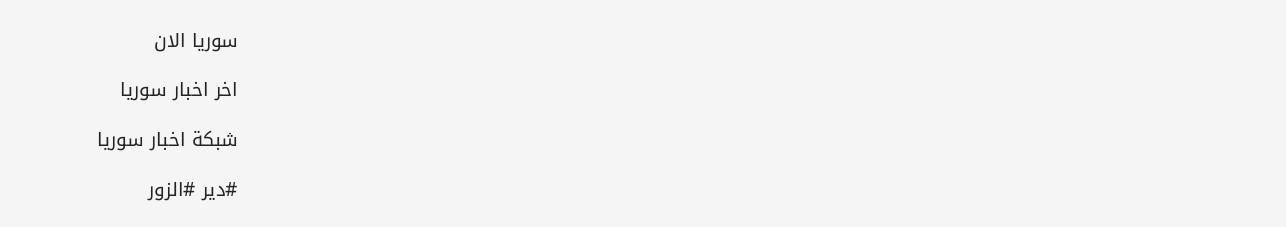سوريا الان

اخر اخبار سوريا

شبكة اخبار سوريا

#دير #الزور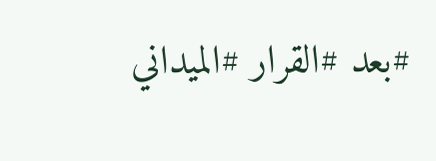#بعد #القرار #الميداني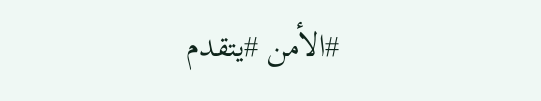#الأمن #يتقدم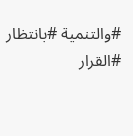#والتنمية #بانتظار #القرار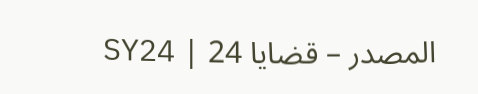المصدر – قضايا 24 | SY24